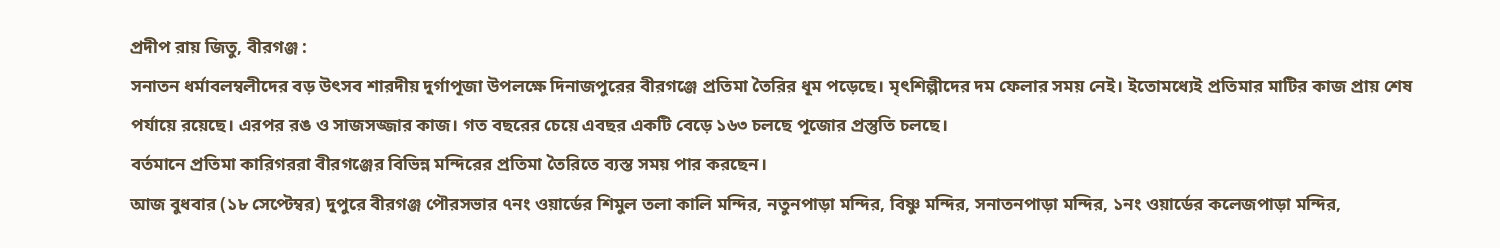প্রদীপ রায় জিতু, বীরগঞ্জ :
সনাতন ধর্মাবলম্বলীদের বড় উৎসব শারদীয় দুর্গাপূজা উপলক্ষে দিনাজপুরের বীরগঞ্জে প্রতিমা তৈরির ধূম পড়েছে। মৃৎশিল্পীদের দম ফেলার সময় নেই। ইতোমধ্যেই প্রতিমার মাটির কাজ প্রায় শেষ পর্যায়ে রয়েছে। এরপর রঙ ও সাজসজ্জার কাজ। গত বছরের চেয়ে এবছর একটি বেড়ে ১৬৩ চলছে পূজোর প্রস্তুতি চলছে।
বর্তমানে প্রতিমা কারিগররা বীরগঞ্জের বিভিন্ন মন্দিরের প্রতিমা তৈরিতে ব্যস্ত সময় পার করছেন।
আজ বুধবার (১৮ সেপ্টেম্বর) দুপুরে বীরগঞ্জ পৌরসভার ৭নং ওয়ার্ডের শিমুল তলা কালি মন্দির, নতুনপাড়া মন্দির, বিষ্ণু মন্দির, সনাতনপাড়া মন্দির, ১নং ওয়ার্ডের কলেজপাড়া মন্দির,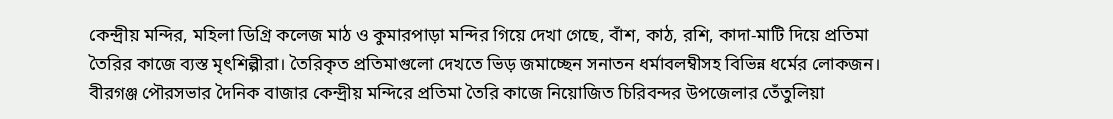কেন্দ্রীয় মন্দির, মহিলা ডিগ্রি কলেজ মাঠ ও কুমারপাড়া মন্দির গিয়ে দেখা গেছে, বাঁশ, কাঠ, রশি, কাদা-মাটি দিয়ে প্রতিমা তৈরির কাজে ব্যস্ত মৃৎশিল্পীরা। তৈরিকৃত প্রতিমাগুলো দেখতে ভিড় জমাচ্ছেন সনাতন ধর্মাবলম্বীসহ বিভিন্ন ধর্মের লোকজন।
বীরগঞ্জ পৌরসভার দৈনিক বাজার কেন্দ্রীয় মন্দিরে প্রতিমা তৈরি কাজে নিয়োজিত চিরিবন্দর উপজেলার তেঁতুলিয়া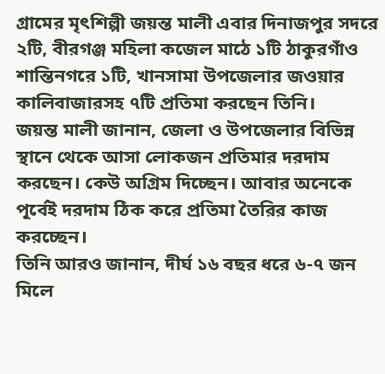গ্রামের মৃৎশিল্পী জয়ন্ত মালী এবার দিনাজপুর সদরে ২টি, বীরগঞ্জ মহিলা কজেল মাঠে ১টি ঠাকুরগাঁও শান্তিনগরে ১টি, খানসামা উপজেলার জওয়ার কালিবাজারসহ ৭টি প্রতিমা করছেন তিনি।
জয়ন্ত মালী জানান, জেলা ও উপজেলার বিভিন্ন স্থানে থেকে আসা লোকজন প্রতিমার দরদাম করছেন। কেউ অগ্রিম দিচ্ছেন। আবার অনেকে পূর্বেই দরদাম ঠিক করে প্রতিমা তৈরির কাজ করচ্ছেন।
তিনি আরও জানান, দীর্ঘ ১৬ বছর ধরে ৬-৭ জন মিলে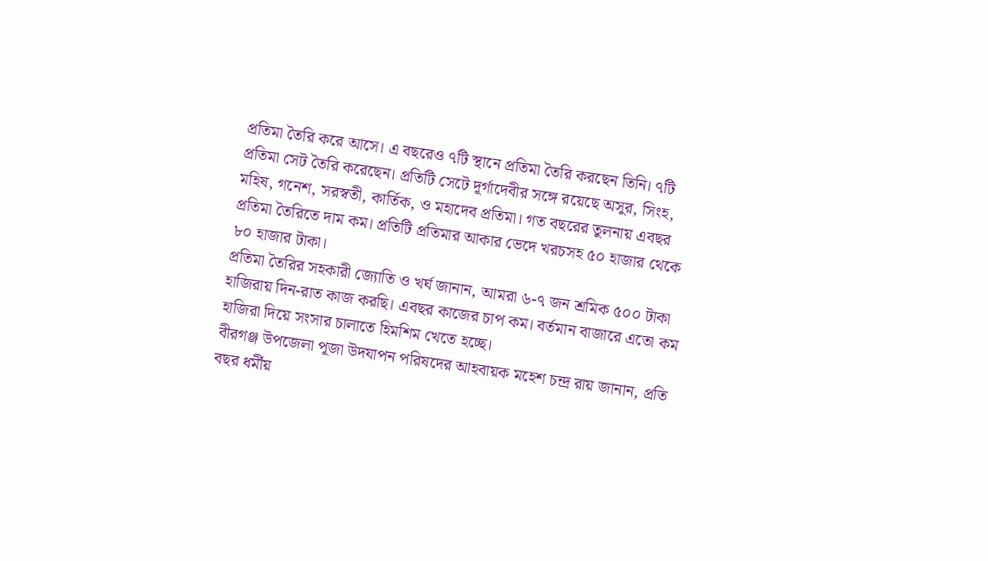প্রতিমা তৈরি করে আসে। এ বছরেও ৭টি স্থানে প্রতিমা তৈরি করছেন তিনি। ৭টি প্রতিমা সেট তৈরি করেছেন। প্রতিটি সেটে দূর্গাদেবীর সঙ্গে রয়েছে অসুর, সিংহ, মহিষ, গনেশ, সরস্বতী, কার্তিক, ও মহাদেব প্রতিমা। গত বছরের তুলনায় এবছর প্রতিমা তৈরিতে দাম কম। প্রতিটি প্রতিমার আকার ভেদে খরচসহ ৫০ হাজার থেকে ৮০ হাজার টাকা।
প্রতিমা তৈরির সহকারী জ্যোতি ও খর্ঘ জানান, আমরা ৬-৭ জন শ্রমিক ৫০০ টাকা হাজিরায় দিন-রাত কাজ করছি। এবছর কাজের চাপ কম। বর্তমান বাজারে এতো কম হাজিরা দিয়ে সংসার চালাতে হিমশিম খেতে হচ্ছে।
বীরগঞ্জ উপজেলা পূজা উদযাপন পরিষদের আহবায়ক মহেশ চন্দ্র রায় জানান, প্রতি বছর ধর্মীয়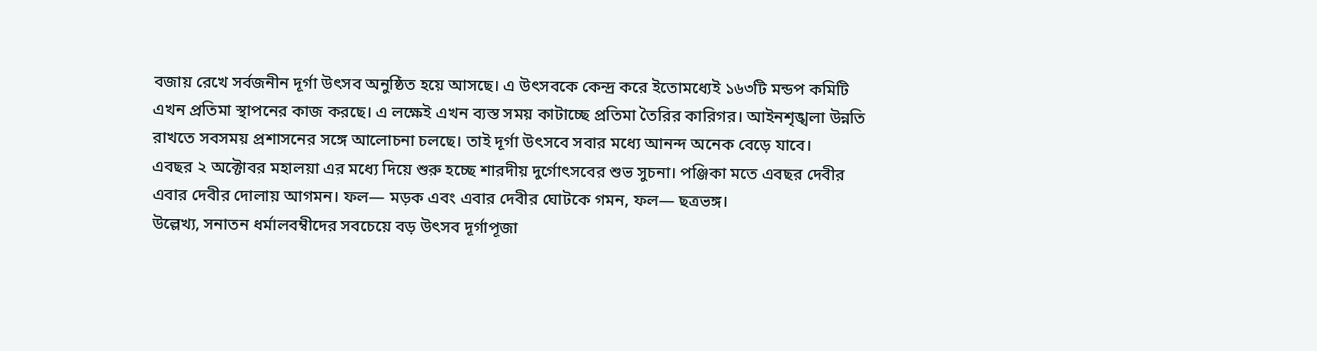বজায় রেখে সর্বজনীন দূর্গা উৎসব অনুষ্ঠিত হয়ে আসছে। এ উৎসবকে কেন্দ্র করে ইতোমধ্যেই ১৬৩টি মন্ডপ কমিটি এখন প্রতিমা স্থাপনের কাজ করছে। এ লক্ষেই এখন ব্যস্ত সময় কাটাচ্ছে প্রতিমা তৈরির কারিগর। আইনশৃঙ্খলা উন্নতি রাখতে সবসময় প্রশাসনের সঙ্গে আলোচনা চলছে। তাই দূর্গা উৎসবে সবার মধ্যে আনন্দ অনেক বেড়ে যাবে।
এবছর ২ অক্টোবর মহালয়া এর মধ্যে দিয়ে শুরু হচ্ছে শারদীয় দুর্গোৎসবের শুভ সুচনা। পঞ্জিকা মতে এবছর দেবীর এবার দেবীর দোলায় আগমন। ফল— মড়ক এবং এবার দেবীর ঘোটকে গমন, ফল— ছত্রভঙ্গ।
উল্লেখ্য, সনাতন ধর্মালবম্বীদের সবচেয়ে বড় উৎসব দূর্গাপূজা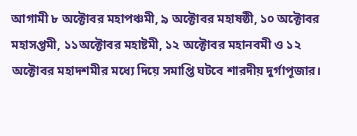আগামী ৮ অক্টোবর মহাপঞ্চমী, ৯ অক্টোবর মহাষষ্ঠী, ১০ অক্টোবর মহাসপ্তমী, ১১অক্টোবর মহাষ্টমী, ১২ অক্টোবর মহানবমী ও ১২ অক্টোবর মহাদশমীর মধ্যে দিয়ে সমাপ্তি ঘটবে শারদীয় দুর্গাপূজার।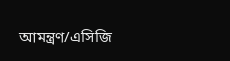আমন্ত্রণ/এসিজি